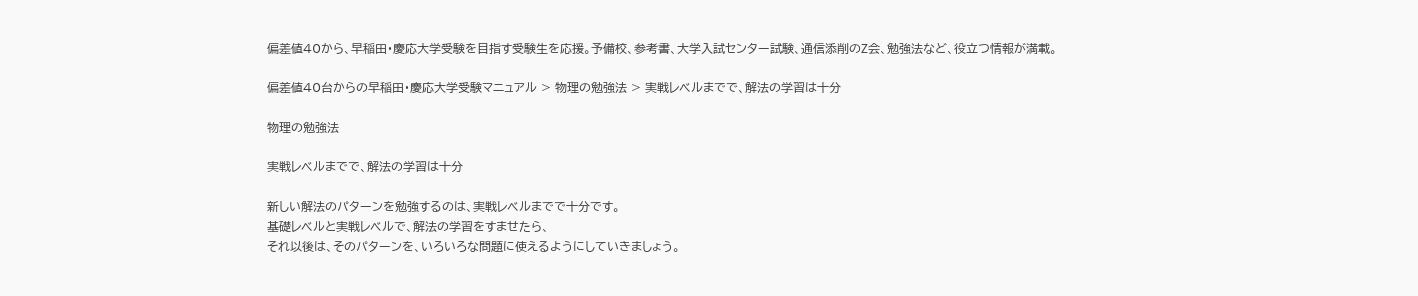偏差値40から、早稲田・慶応大学受験を目指す受験生を応援。予備校、参考書、大学入試センター試験、通信添削のZ会、勉強法など、役立つ情報が満載。

偏差値40台からの早稲田・慶応大学受験マニュアル > 物理の勉強法 > 実戦レベルまでで、解法の学習は十分

物理の勉強法

実戦レベルまでで、解法の学習は十分

新しい解法のパターンを勉強するのは、実戦レベルまでで十分です。
基礎レベルと実戦レベルで、解法の学習をすませたら、
それ以後は、そのパターンを、いろいろな問題に使えるようにしていきましょう。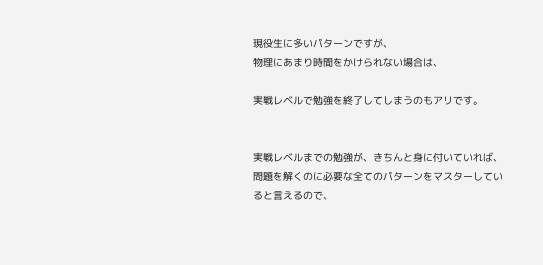現役生に多いパターンですが、
物理にあまり時間をかけられない場合は、

実戦レベルで勉強を終了してしまうのもアリです。


実戦レベルまでの勉強が、きちんと身に付いていれば、
問題を解くのに必要な全てのパターンをマスターしていると言えるので、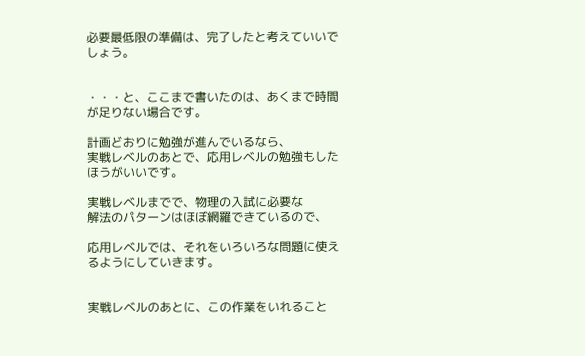必要最低限の準備は、完了したと考えていいでしょう。


・・・と、ここまで書いたのは、あくまで時間が足りない場合です。

計画どおりに勉強が進んでいるなら、
実戦レベルのあとで、応用レベルの勉強もしたほうがいいです。

実戦レベルまでで、物理の入試に必要な
解法のパターンはほぼ網羅できているので、

応用レベルでは、それをいろいろな問題に使えるようにしていきます。


実戦レベルのあとに、この作業をいれること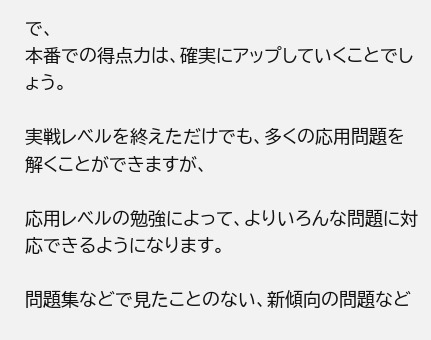で、
本番での得点力は、確実にアップしていくことでしょう。

実戦レベルを終えただけでも、多くの応用問題を
解くことができますが、

応用レベルの勉強によって、よりいろんな問題に対応できるようになります。

問題集などで見たことのない、新傾向の問題など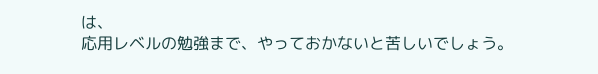は、
応用レベルの勉強まで、やっておかないと苦しいでしょう。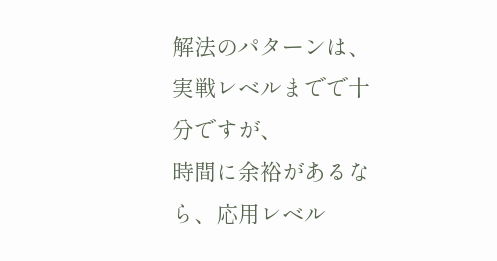解法のパターンは、実戦レベルまでで十分ですが、
時間に余裕があるなら、応用レベル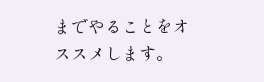までやることをオススメします。